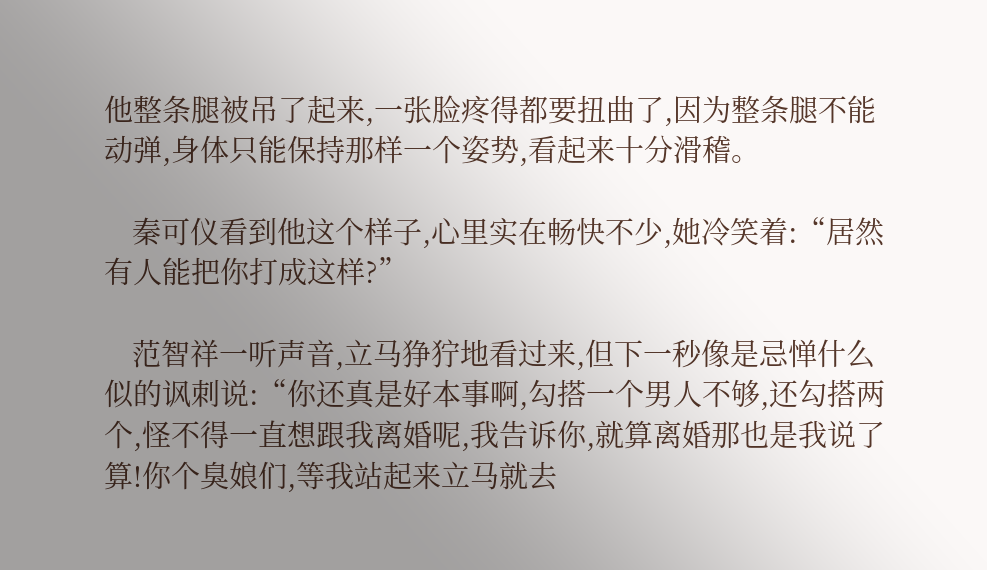他整条腿被吊了起来,一张脸疼得都要扭曲了,因为整条腿不能动弹,身体只能保持那样一个姿势,看起来十分滑稽。

    秦可仪看到他这个样子,心里实在畅快不少,她冷笑着:“居然有人能把你打成这样?”

    范智祥一听声音,立马狰狞地看过来,但下一秒像是忌惮什么似的讽刺说:“你还真是好本事啊,勾搭一个男人不够,还勾搭两个,怪不得一直想跟我离婚呢,我告诉你,就算离婚那也是我说了算!你个臭娘们,等我站起来立马就去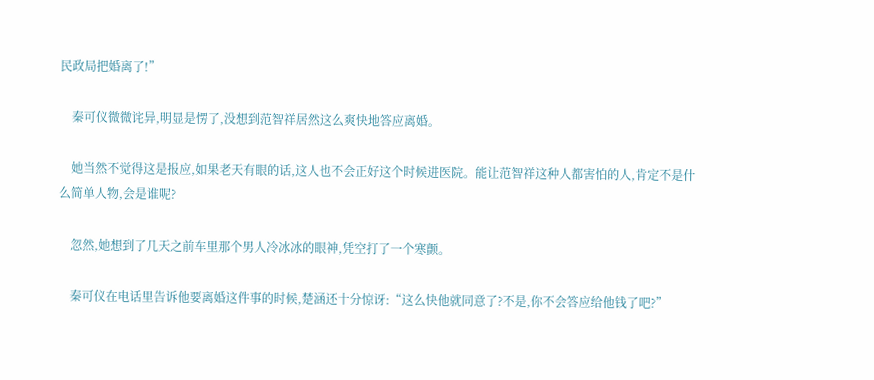民政局把婚离了!”

    秦可仪微微诧异,明显是愣了,没想到范智祥居然这么爽快地答应离婚。

    她当然不觉得这是报应,如果老天有眼的话,这人也不会正好这个时候进医院。能让范智祥这种人都害怕的人,肯定不是什么简单人物,会是谁呢?

    忽然,她想到了几天之前车里那个男人冷冰冰的眼神,凭空打了一个寒颤。

    秦可仪在电话里告诉他要离婚这件事的时候,楚涵还十分惊讶:“这么快他就同意了?不是,你不会答应给他钱了吧?”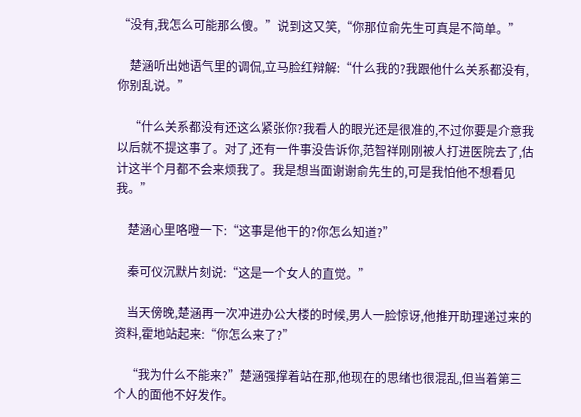“没有,我怎么可能那么傻。”说到这又笑,“你那位俞先生可真是不简单。”

    楚涵听出她语气里的调侃,立马脸红辩解:“什么我的?我跟他什么关系都没有,你别乱说。”

    “什么关系都没有还这么紧张你?我看人的眼光还是很准的,不过你要是介意我以后就不提这事了。对了,还有一件事没告诉你,范智祥刚刚被人打进医院去了,估计这半个月都不会来烦我了。我是想当面谢谢俞先生的,可是我怕他不想看见我。”

    楚涵心里咯噔一下:“这事是他干的?你怎么知道?”

    秦可仪沉默片刻说:“这是一个女人的直觉。”

    当天傍晚,楚涵再一次冲进办公大楼的时候,男人一脸惊讶,他推开助理递过来的资料,霍地站起来:“你怎么来了?”

    “我为什么不能来?”楚涵强撑着站在那,他现在的思绪也很混乱,但当着第三个人的面他不好发作。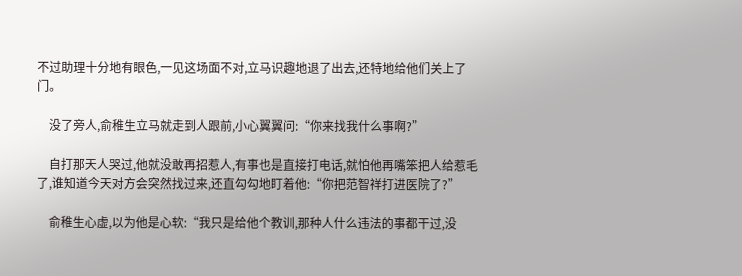不过助理十分地有眼色,一见这场面不对,立马识趣地退了出去,还特地给他们关上了门。

    没了旁人,俞稚生立马就走到人跟前,小心翼翼问:“你来找我什么事啊?”

    自打那天人哭过,他就没敢再招惹人,有事也是直接打电话,就怕他再嘴笨把人给惹毛了,谁知道今天对方会突然找过来,还直勾勾地盯着他:“你把范智祥打进医院了?”

    俞稚生心虚,以为他是心软:“我只是给他个教训,那种人什么违法的事都干过,没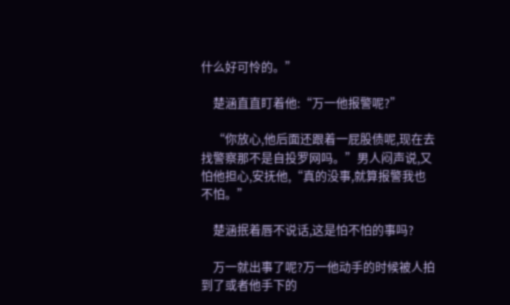什么好可怜的。”

    楚涵直直盯着他:“万一他报警呢?”

    “你放心,他后面还跟着一屁股债呢,现在去找警察那不是自投罗网吗。”男人闷声说,又怕他担心,安抚他,“真的没事,就算报警我也不怕。”

    楚涵抿着唇不说话,这是怕不怕的事吗?

    万一就出事了呢?万一他动手的时候被人拍到了或者他手下的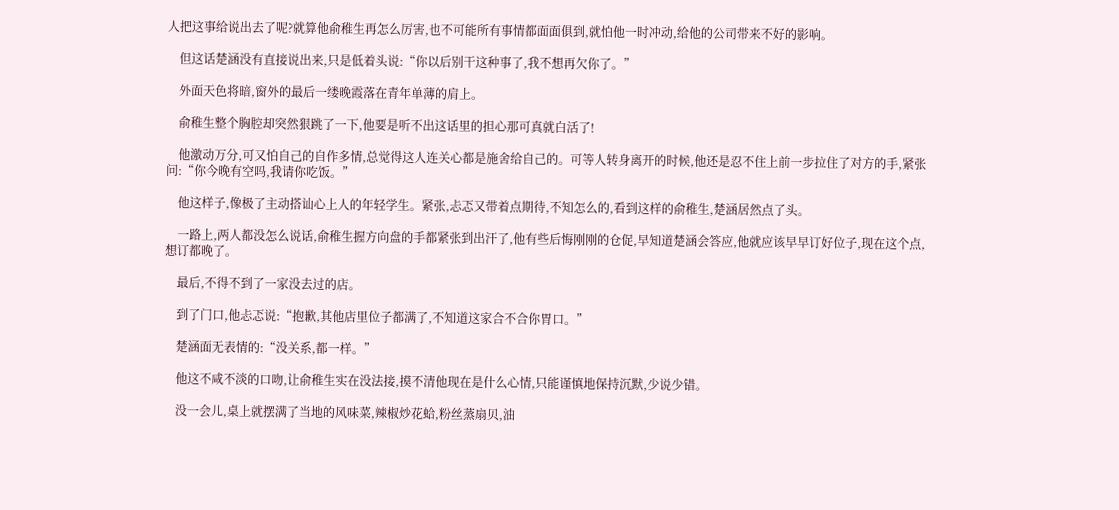人把这事给说出去了呢?就算他俞稚生再怎么厉害,也不可能所有事情都面面俱到,就怕他一时冲动,给他的公司带来不好的影响。

    但这话楚涵没有直接说出来,只是低着头说:“你以后别干这种事了,我不想再欠你了。”

    外面天色将暗,窗外的最后一缕晚霞落在青年单薄的肩上。

    俞稚生整个胸腔却突然狠跳了一下,他要是听不出这话里的担心那可真就白活了!

    他激动万分,可又怕自己的自作多情,总觉得这人连关心都是施舍给自己的。可等人转身离开的时候,他还是忍不住上前一步拉住了对方的手,紧张问:“你今晚有空吗,我请你吃饭。”

    他这样子,像极了主动搭讪心上人的年轻学生。紧张,忐忑又带着点期待,不知怎么的,看到这样的俞稚生,楚涵居然点了头。

    一路上,两人都没怎么说话,俞稚生握方向盘的手都紧张到出汗了,他有些后悔刚刚的仓促,早知道楚涵会答应,他就应该早早订好位子,现在这个点,想订都晚了。

    最后,不得不到了一家没去过的店。

    到了门口,他忐忑说:“抱歉,其他店里位子都满了,不知道这家合不合你胃口。”

    楚涵面无表情的:“没关系,都一样。”

    他这不咸不淡的口吻,让俞稚生实在没法接,摸不清他现在是什么心情,只能谨慎地保持沉默,少说少错。

    没一会儿,桌上就摆满了当地的风味菜,辣椒炒花蛤,粉丝蒸扇贝,油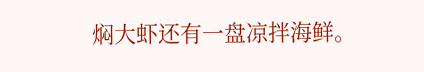焖大虾还有一盘凉拌海鲜。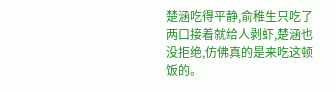楚涵吃得平静,俞稚生只吃了两口接着就给人剥虾,楚涵也没拒绝,仿佛真的是来吃这顿饭的。